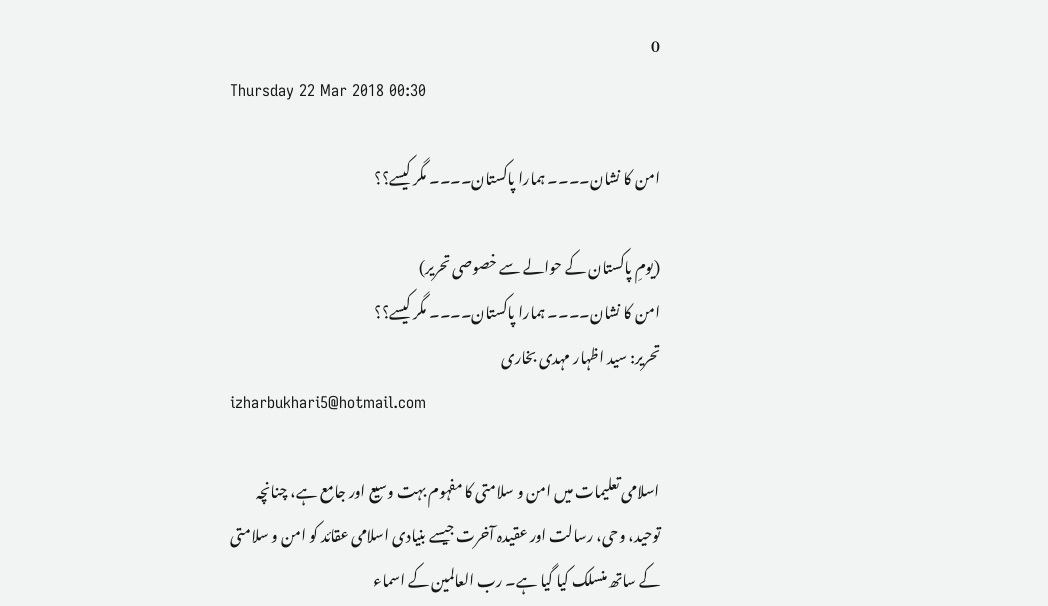0
Thursday 22 Mar 2018 00:30

امن کا نشان۔۔۔۔ ہمارا پاکستان۔۔۔۔ مگر کیسے؟؟

(یومِ پاکستان کے حوالے سے خصوصی تحریر)
امن کا نشان۔۔۔۔ ہمارا پاکستان۔۔۔۔ مگر کیسے؟؟
تحریر: سید اظہار مہدی بخاری
izharbukhari5@hotmail.com

اسلامی تعلیمات میں امن و سلامتی کا مفہوم بہت وسیع اور جامع ہے، چنانچہ توحید، وحی، رسالت اور عقیدہ آخرت جیسے بنیادی اسلامی عقائد کو امن و سلامتی کے ساتھ منسلک کیا گیا ہے۔ رب العالمین کے اسماء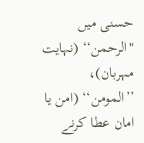حسنی میں "الرحمن‘‘ (نہایت مہربان)، ’’المومن‘‘ (امن یا امان عطا کرنے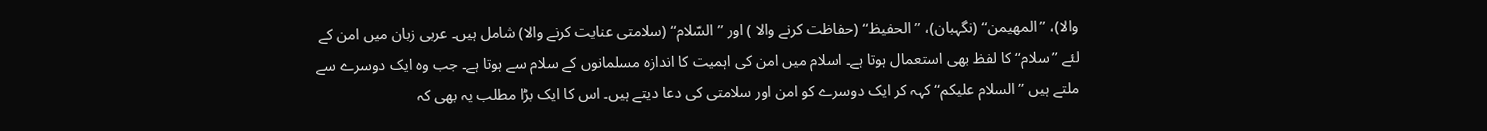والا)، ’’المھیمن‘‘ (نگہبان)، ’’الحفیظ‘‘ (حفاظت کرنے والا ) اور ’’السّلام‘‘ (سلامتی عنایت کرنے والا) شامل ہیں۔ عربی زبان میں امن کے لئے ’’سلام‘‘ کا لفظ بھی استعمال ہوتا ہے۔ اسلام میں امن کی اہمیت کا اندازہ مسلمانوں کے سلام سے ہوتا ہے۔ جب وہ ایک دوسرے سے ملتے ہیں ’’السلام علیکم‘‘ کہہ کر ایک دوسرے کو امن اور سلامتی کی دعا دیتے ہیں۔ اس کا ایک بڑا مطلب یہ بھی کہ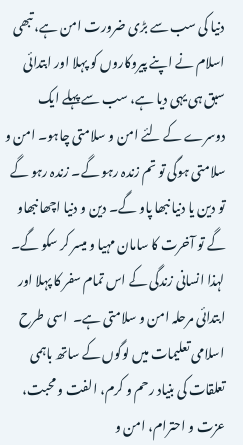دنیا کی سب سے بڑی ضرورت امن ہے، تبھی اسلام نے اپنے پیروکاروں کو پہلا اور ابتدائی سبق ہی یہی دیا ہے، سب سے پہلے ایک دوسرے کے لئے امن و سلامتی چاہو۔ امن و سلامتی ہوگی تو تم زندہ رہو گے۔ زندہ رہو گے تو دین یا دنیا نبھا پاو گے۔ دین و دنیا اچھا نبھاو گے تو آخرت کا سامان مہیا و میسر کر سکو گے۔ لہذا انسانی زندگی کے اس تمام سفر کا پہلا اور ابتدائی مرحلہ امن و سلامتی ہے۔  اسی طرح اسلامی تعلیمات میں لوگوں کے ساتھ باہمی تعلقات کی بنیاد رحم و کرم، الفت و محبت، عزت و احترام، امن و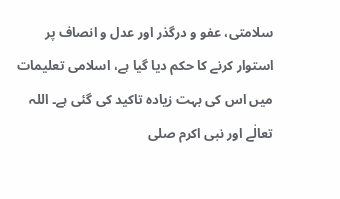سلامتی، عفو و درگذر اور عدل و انصاف پر استوار کرنے کا حکم دیا گیا ہے، اسلامی تعلیمات میں اس کی بہت زیادہ تاکید کی گئی ہے۔ اللہ تعالٰے اور نبی اکرم صلى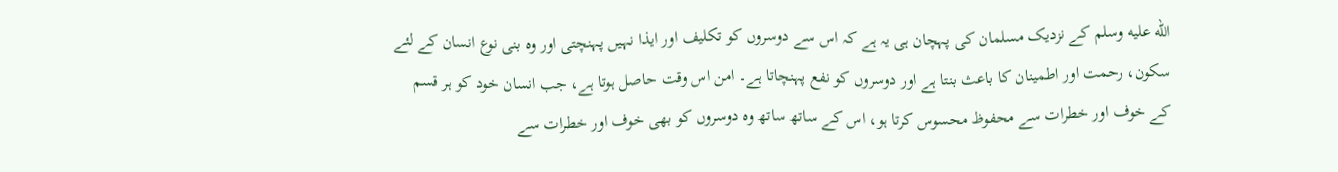الله عليه وسلم کے نزدیک مسلمان کی پہچان ہی یہ ہے کہ اس سے دوسروں کو تکلیف اور ایذا نہیں پہنچتی اور وہ بنی نوع انسان کے لئے سکون، رحمت اور اطمینان کا باعث بنتا ہے اور دوسروں کو نفع پہنچاتا ہے۔ امن اس وقت حاصل ہوتا ہے، جب انسان خود کو ہر قسم کے خوف اور خطرات سے محفوظ محسوس کرتا ہو، اس کے ساتھ ساتھ وہ دوسروں کو بھی خوف اور خطرات سے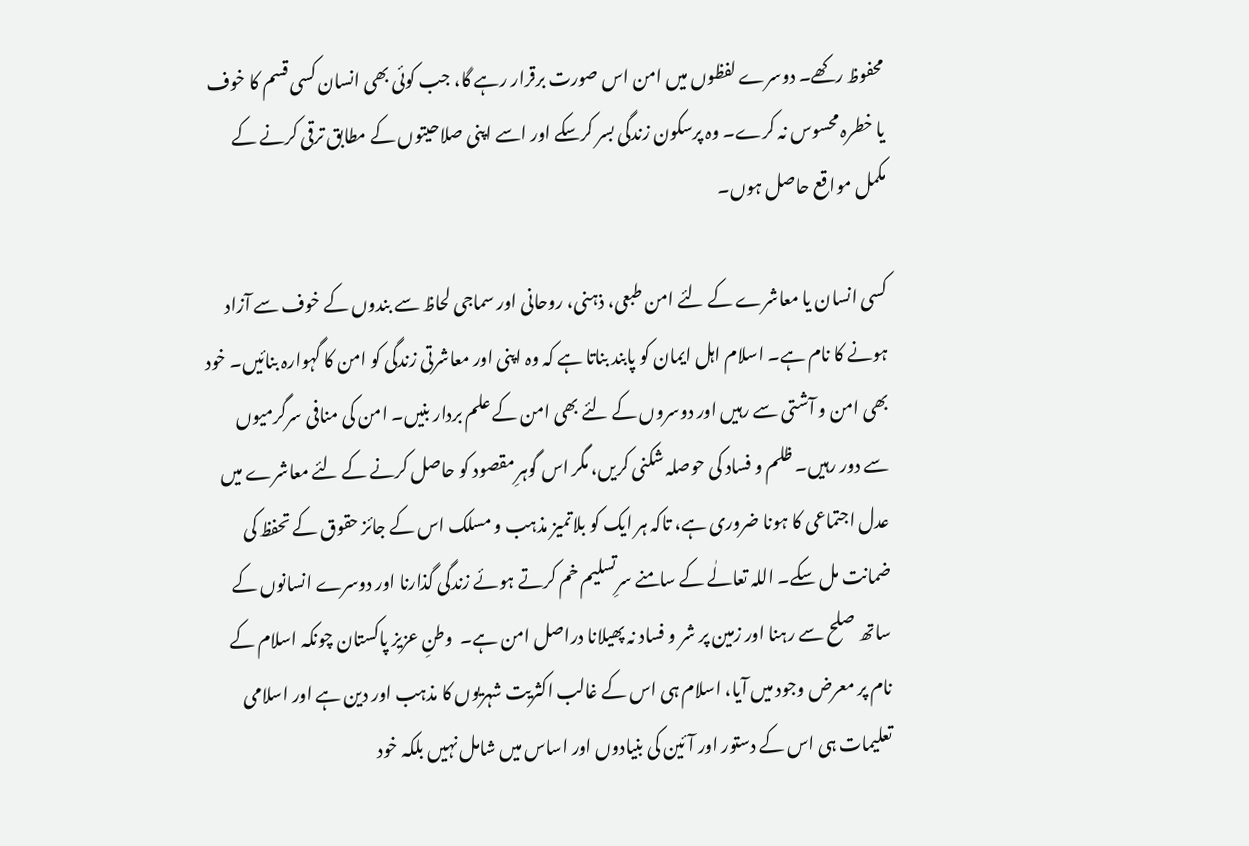محفوظ رکھے۔ دوسرے لفظوں میں امن اس صورت برقرار رہے گا، جب کوئی بھی انسان کسی قسم کا خوف یا خطرہ محسوس نہ کرے۔ وہ پرسکون زندگی بسر کرسکے اور اسے اپنی صلاحیتوں کے مطابق ترقی کرنے کے مکمل مواقع حاصل ہوں۔

کسی انسان یا معاشرے کے لئے امن طبعی، ذہنی، روحانی اور سماجی لحاظ سے بندوں کے خوف سے آزاد ہونے کا نام ہے۔ اسلام اہل ایمان کو پابند بناتا ہے کہ وہ اپنی اور معاشرتی زندگی کو امن کا گہوارہ بنائیں۔ خود بھی امن و آشتی سے رہیں اور دوسروں کے لئے بھی امن کے علم بردار بنیں۔ امن کی منافی سرگرمیوں سے دور رہیں۔ ظلم و فساد کی حوصلہ شکنی کریں، مگر اس گوہرِ مقصود کو حاصل کرنے کے لئے معاشرے میں عدل اجتماعی کا ہونا ضروری ہے، تاکہ ہر ایک کو بلاتمیز مذہب و مسلک اس کے جائز حقوق کے تحفظ کی ضمانت مل سکے۔ اللہ تعالٰے کے سامنے سرِتسلیم خم کرتے ہوئے زندگی گذارنا اور دوسرے انسانوں کے ساتھ صلح سے رہنا اور زمین پر شر و فساد نہ پھیلانا دراصل امن ہے۔  وطنِ عزیز پاکستان چونکہ اسلام کے نام پر معرض وجود میں آیا، اسلام ہی اس کے غالب اکثریت شہریوں کا مذہب اور دین ہے اور اسلامی تعلیمات ہی اس کے دستور اور آئین کی بنیادوں اور اساس میں شامل نہیں بلکہ خود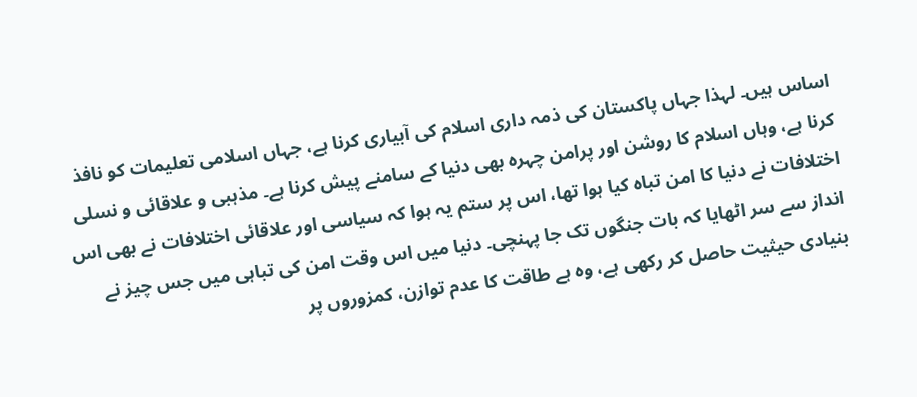اساس ہیں۔ لہذا جہاں پاکستان کی ذمہ داری اسلام کی آبیاری کرنا ہے، جہاں اسلامی تعلیمات کو نافذ کرنا ہے، وہاں اسلام کا روشن اور پرامن چہرہ بھی دنیا کے سامنے پیش کرنا ہے۔ مذہبی و علاقائی و نسلی اختلافات نے دنیا کا امن تباہ کیا ہوا تھا، اس پر ستم یہ ہوا کہ سیاسی اور علاقائی اختلافات نے بھی اس انداز سے سر اٹھایا کہ بات جنگوں تک جا پہنچی۔ دنیا میں اس وقت امن کی تباہی میں جس چیز نے بنیادی حیثیت حاصل کر رکھی ہے، وہ ہے طاقت کا عدم توازن، کمزوروں پر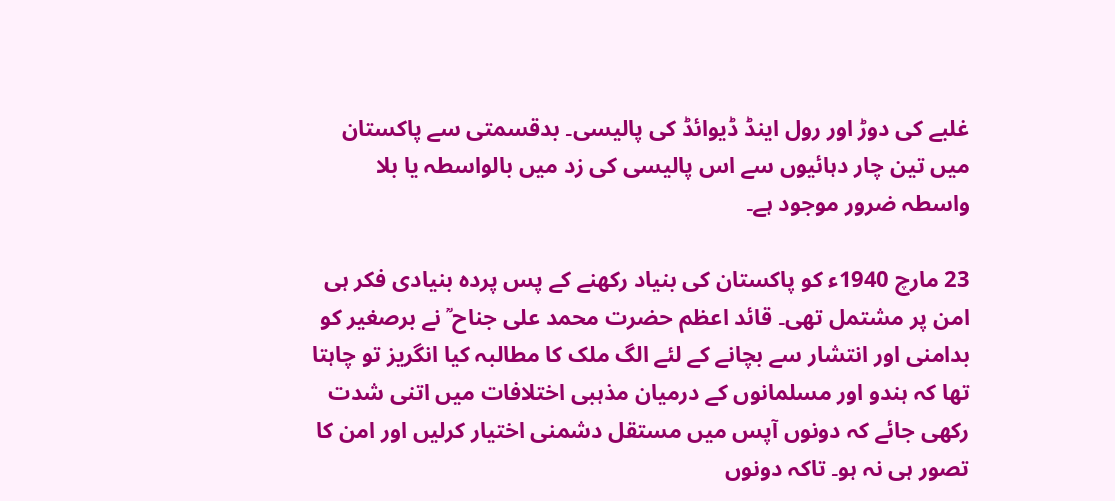غلبے کی دوڑ اور رول اینڈ ڈیوائڈ کی پالیسی۔ بدقسمتی سے پاکستان میں تین چار دہائیوں سے اس پالیسی کی زد میں بالواسطہ یا بلا واسطہ ضرور موجود ہے۔

23 مارچ 1940ء کو پاکستان کی بنیاد رکھنے کے پس پردہ بنیادی فکر ہی امن پر مشتمل تھی۔ قائد اعظم حضرت محمد علی جناح ؒ نے برصغیر کو بدامنی اور انتشار سے بچانے کے لئے الگ ملک کا مطالبہ کیا انگریز تو چاہتا تھا کہ ہندو اور مسلمانوں کے درمیان مذہبی اختلافات میں اتنی شدت رکھی جائے کہ دونوں آپس میں مستقل دشمنی اختیار کرلیں اور امن کا تصور ہی نہ ہو۔ تاکہ دونوں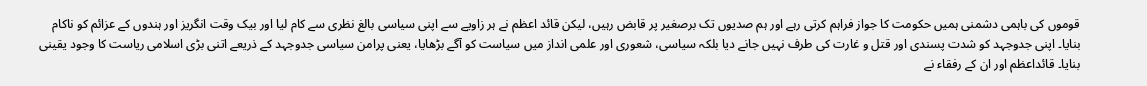قوموں کی باہمی دشمنی ہمیں حکومت کا جواز فراہم کرتی رہے اور ہم صدیوں تک برصغیر پر قابض رہیں، لیکن قائد اعظم نے ہر زاویے سے اپنی سیاسی بالغ نظری سے کام لیا اور بیک وقت انگریز اور ہندوں کے عزائم کو ناکام بنایا۔ اپنی جدوجہد کو شدت پسندی اور قتل و غارت کی طرف نہیں جانے دیا بلکہ سیاسی، شعوری اور علمی انداز میں سیاست کو آگے بڑھایا، یعنی پرامن سیاسی جدوجہد کے ذریعے اتنی بڑی اسلامی ریاست کا وجود یقینی بنایا۔ قائداعظم اور ان کے رفقاء نے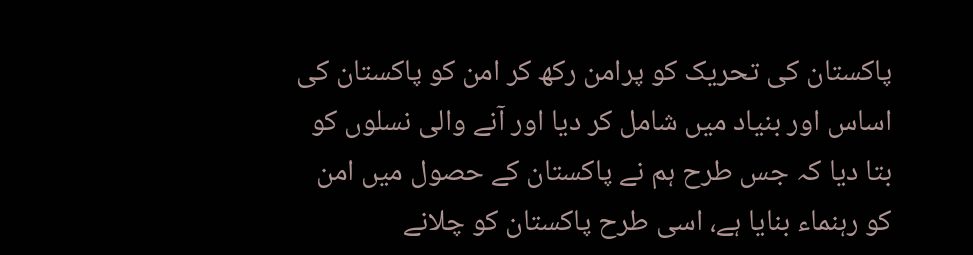پاکستان کی تحریک کو پرامن رکھ کر امن کو پاکستان کی اساس اور بنیاد میں شامل کر دیا اور آنے والی نسلوں کو بتا دیا کہ جس طرح ہم نے پاکستان کے حصول میں امن کو رہنماء بنایا ہے، اسی طرح پاکستان کو چلانے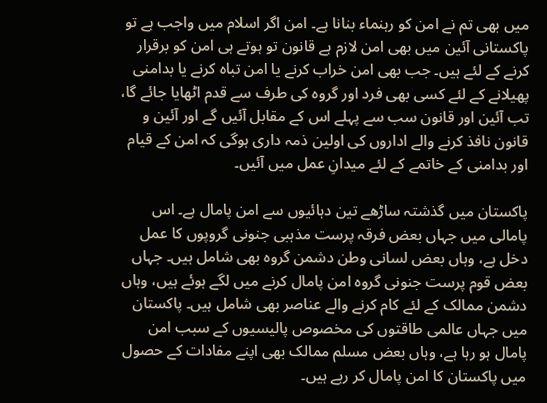میں بھی تم نے امن کو رہنماء بنانا ہے۔ امن اگر اسلام میں واجب ہے تو پاکستانی آئین میں بھی امن لازم ہے قانون تو ہوتے ہی امن کو برقرار کرنے کے لئے ہیں۔ جب بھی امن خراب کرنے یا امن تباہ کرنے یا بدامنی پھیلانے کے لئے کسی بھی فرد اور گروہ کی طرف سے قدم اٹھایا جائے گا، تب آئین اور قانون سب سے پہلے اس کے مقابل آئیں گے اور آئین و قانون نافذ کرنے والے اداروں کی اولین ذمہ داری ہوگی کہ امن کے قیام اور بدامنی کے خاتمے کے لئے میدانِ عمل میں آئیں۔

پاکستان میں گذشتہ ساڑھے تین دہائیوں سے امن پامال ہے۔ اس پامالی میں جہاں بعض فرقہ پرست مذہبی جنونی گروپوں کا عمل دخل ہے، وہاں بعض لسانی وطن دشمن گروہ بھی شامل ہیں۔ جہاں بعض قوم پرست جنونی گروہ امن پامال کرنے میں لگے ہوئے ہیں، وہاں دشمن ممالک کے لئے کام کرنے والے عناصر بھی شامل ہیں۔ پاکستان میں جہاں عالمی طاقتوں کی مخصوص پالیسیوں کے سبب امن پامال ہو رہا ہے، وہاں بعض مسلم ممالک بھی اپنے مفادات کے حصول میں پاکستان کا امن پامال کر رہے ہیں۔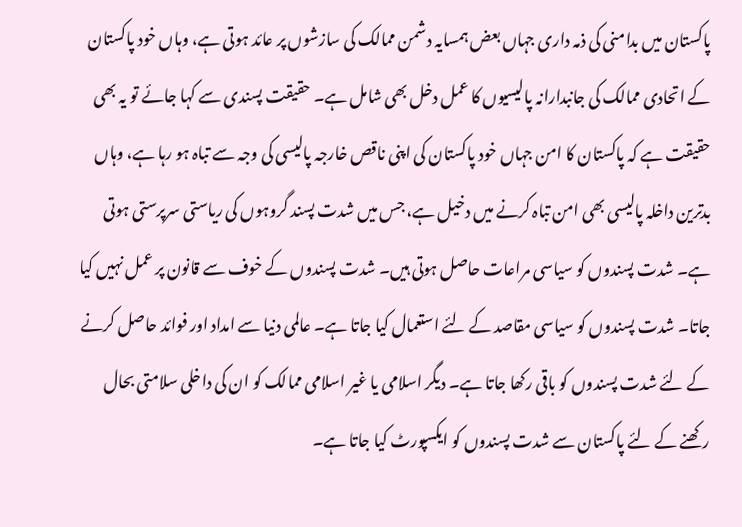پاکستان میں بدامنی کی ذمہ داری جہاں بعض ہمسایہ دشمن ممالک کی سازشوں پر عائد ہوتی ہے، وہاں خود پاکستان کے اتحادی ممالک کی جانبدارانہ پالیسیوں کا عمل دخل بھی شامل ہے۔ حقیقت پسندی سے کہا جائے تو یہ بھی حقیقت ہے کہ پاکستان کا امن جہاں خود پاکستان کی اپنی ناقص خارجہ پالیسی کی وجہ سے تباہ ہو رہا ہے، وہاں بدترین داخلہ پالیسی بھی امن تباہ کرنے میں دخیل ہے، جس میں شدت پسند گروہوں کی ریاستی سرپرستی ہوتی ہے۔ شدت پسندوں کو سیاسی مراعات حاصل ہوتی ہیں۔ شدت پسندوں کے خوف سے قانون پر عمل نہیں کیا جاتا۔ شدت پسندوں کو سیاسی مقاصد کے لئے استعمال کیا جاتا ہے۔ عالمی دنیا سے امداد اور فوائد حاصل کرنے کے لئے شدت پسندوں کو باقی رکھا جاتا ہے۔ دیگر اسلامی یا غیر اسلامی ممالک کو ان کی داخلی سلامتی بحال رکھنے کے لئے پاکستان سے شدت پسندوں کو ایکسپورٹ کیا جاتا ہے۔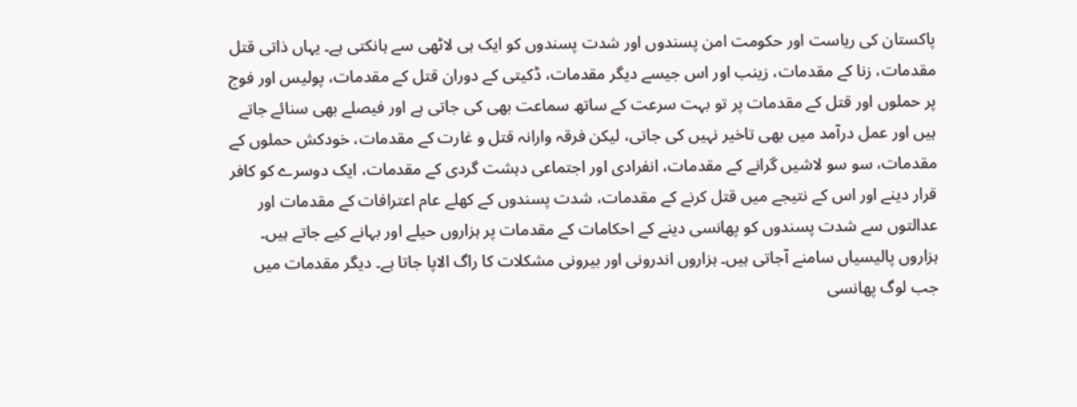پاکستان کی ریاست اور حکومت امن پسندوں اور شدت پسندوں کو ایک ہی لاٹھی سے ہانکتی ہے۔ یہاں ذاتی قتل مقدمات، زنا کے مقدمات، زینب اور اس جیسے دیگر مقدمات، ڈکیتی کے دوران قتل کے مقدمات، پولیس اور فوج پر حملوں اور قتل کے مقدمات پر تو بہت سرعت کے ساتھ سماعت بھی کی جاتی ہے اور فیصلے بھی سنائے جاتے ہیں اور عمل درآمد میں بھی تاخیر نہیں کی جاتی، لیکن فرقہ وارانہ قتل و غارت کے مقدمات، خودکش حملوں کے مقدمات، سو سو لاشیں گرانے کے مقدمات، انفرادی اور اجتماعی دہشت گردی کے مقدمات، ایک دوسرے کو کافر قرار دینے اور اس کے نتیجے میں قتل کرنے کے مقدمات، شدت پسندوں کے کھلے عام اعترافات کے مقدمات اور عدالتوں سے شدت پسندوں کو پھانسی دینے کے احکامات کے مقدمات پر ہزاروں حیلے اور بہانے کیے جاتے ہیں۔ ہزاروں پالیسیاں سامنے آجاتی ہیں۔ ہزاروں اندرونی اور بیرونی مشکلات کا راگ الاپا جاتا ہے۔ دیگر مقدمات میں جب لوگ پھانسی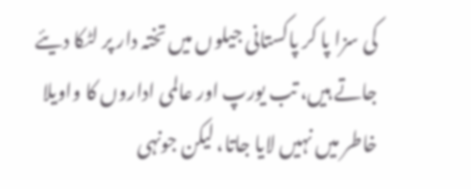کی سزا پا کر پاکستانی جیلوں میں تختہ دار پر لٹکا دیئے جاتے ہیں، تب یورپ اور عالمی اداروں کا واویلا خاطر میں نہیں لایا جاتا، لیکن جونہی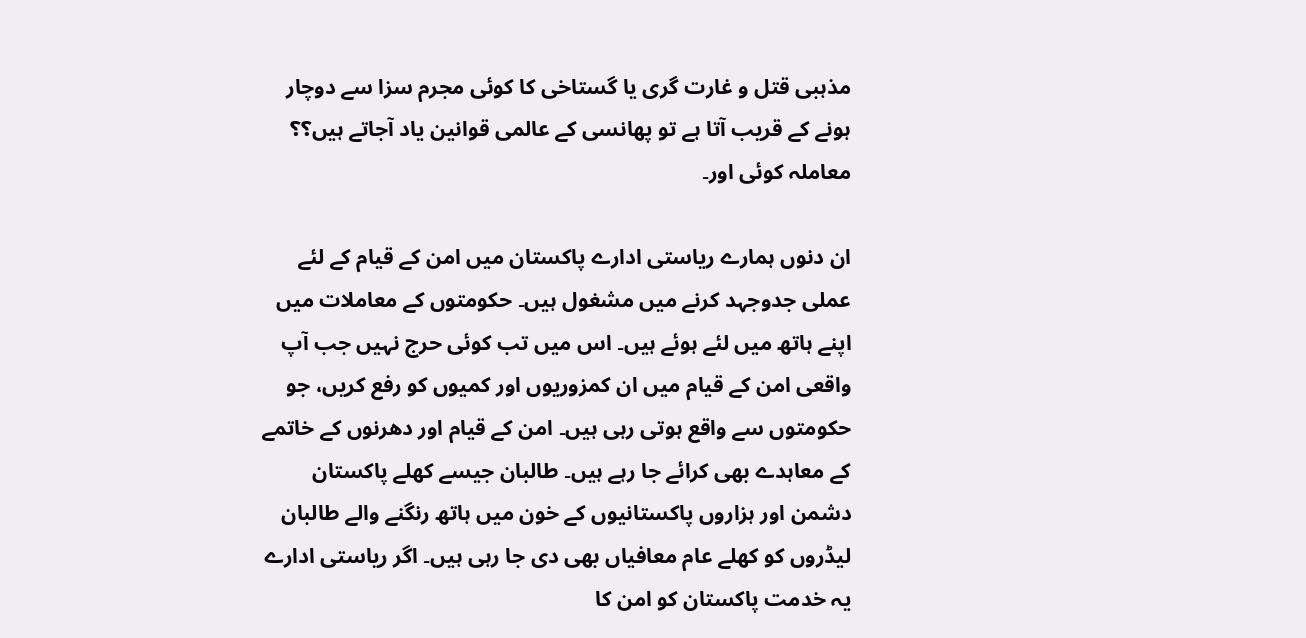مذہبی قتل و غارت گری یا گستاخی کا کوئی مجرم سزا سے دوچار ہونے کے قریب آتا ہے تو پھانسی کے عالمی قوانین یاد آجاتے ہیں؟؟ معاملہ کوئی اور۔

ان دنوں ہمارے ریاستی ادارے پاکستان میں امن کے قیام کے لئے عملی جدوجہد کرنے میں مشغول ہیں۔ حکومتوں کے معاملات میں اپنے ہاتھ میں لئے ہوئے ہیں۔ اس میں تب کوئی حرج نہیں جب آپ واقعی امن کے قیام میں ان کمزوریوں اور کمیوں کو رفع کریں، جو حکومتوں سے واقع ہوتی رہی ہیں۔ امن کے قیام اور دھرنوں کے خاتمے کے معاہدے بھی کرائے جا رہے ہیں۔ طالبان جیسے کھلے پاکستان دشمن اور ہزاروں پاکستانیوں کے خون میں ہاتھ رنگنے والے طالبان لیڈروں کو کھلے عام معافیاں بھی دی جا رہی ہیں۔ اگر ریاستی ادارے یہ خدمت پاکستان کو امن کا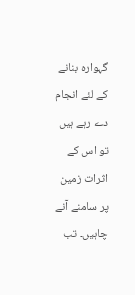گہوارہ بنانے کے لئے انجام دے رہے ہیں تو اس کے اثرات زمین پر سامنے آنے چاہیں۔ تب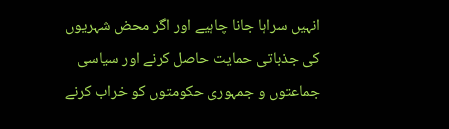انہیں سراہا جانا چاہیے اور اگر محض شہریوں کی جذباتی حمایت حاصل کرنے اور سیاسی جماعتوں و جمہوری حکومتوں کو خراب کرنے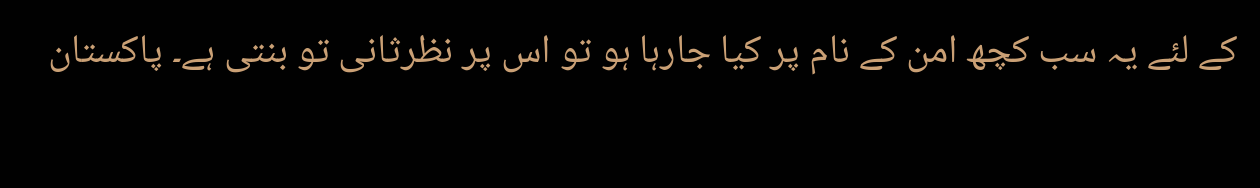کے لئے یہ سب کچھ امن کے نام پر کیا جارہا ہو تو اس پر نظرثانی تو بنتی ہے۔ پاکستان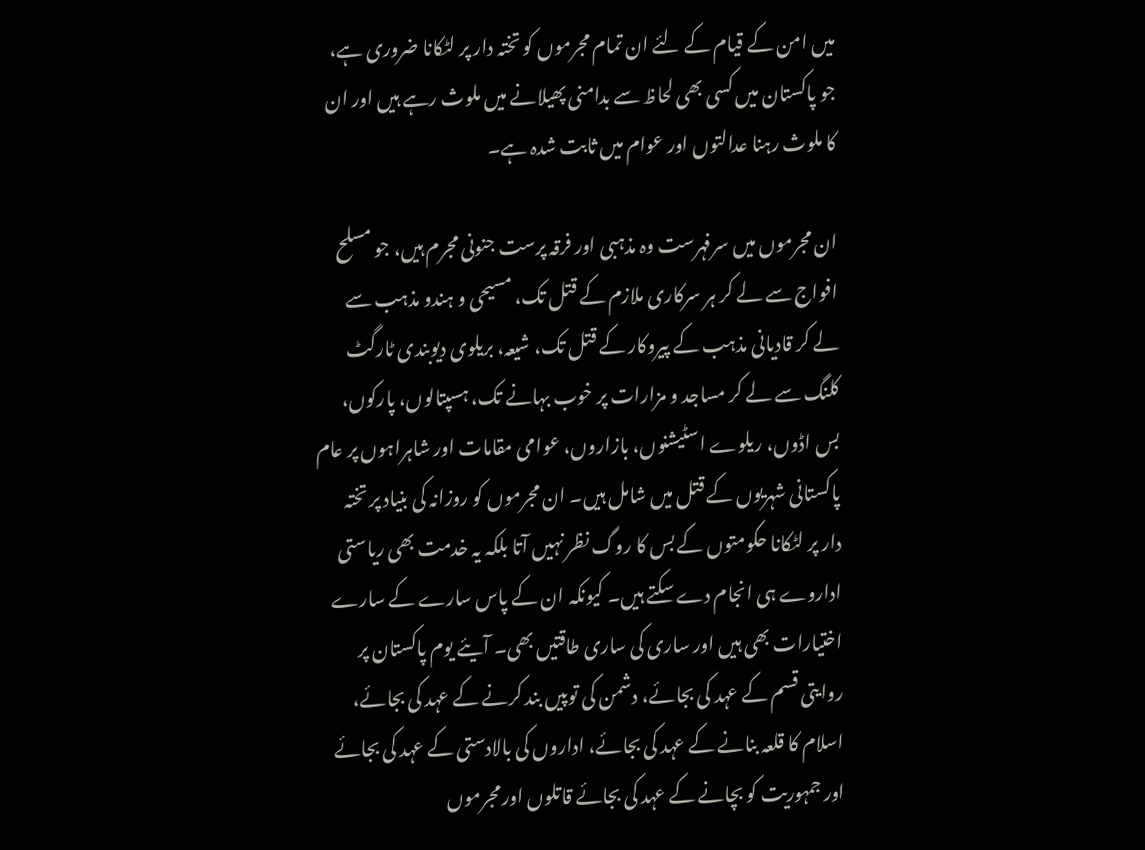میں امن کے قیام کے لئے ان تمام مجرموں کو تختہ دار پر لٹکانا ضروری ہے، جو پاکستان میں کسی بھی لحاظ سے بدامنی پھیلانے میں ملوث رہے ہیں اور ان کا ملوث رہنا عدالتوں اور عوام میں ثابت شدہ ہے۔

ان مجرموں میں سرفہرست وہ مذہبی اور فرقہ پرست جنونی مجرم ہیں، جو مسلح افواج سے لے کر ہر سرکاری ملازم کے قتل تک، مسیحی و ہندو مذہب سے لے کر قادیانی مذہب کے پیروکار کے قتل تک، شیعہ، بریلوی دیوبندی ٹارگٹ کلنگ سے لے کر مساجد و مزارات پر خوب بہانے تک، ہسپتالوں، پارکوں، بس اڈوں، ریلوے اسٹیشنوں، بازاروں، عوامی مقامات اور شاہراہوں پر عام پاکستانی شہریوں کے قتل میں شامل ہیں۔ ان مجرموں کو روزانہ کی بنیاد پر تختہ دار پر لٹکانا حکومتوں کے بس کا روگ نظر نہیں آتا بلکہ یہ خدمت بھی ریاستی اداروے ہی انجام دے سکتے ہیں۔ کیونکہ ان کے پاس سارے کے سارے اختیارات بھی ہیں اور ساری کی ساری طاقتیں بھی۔ آیئے یوم پاکستان پر روایتی قسم کے عہد کی بجائے، دشمن کی توپیں بند کرنے کے عہد کی بجائے، اسلام کا قلعہ بنانے کے عہد کی بجائے، اداروں کی بالادستی کے عہد کی بجائے اور جمہوریت کو بچانے کے عہد کی بجائے قاتلوں اور مجرموں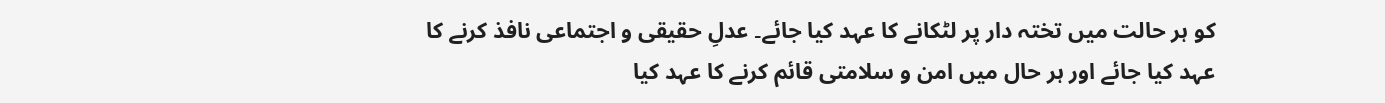کو ہر حالت میں تختہ دار پر لٹکانے کا عہد کیا جائے۔ عدلِ حقیقی و اجتماعی نافذ کرنے کا عہد کیا جائے اور ہر حال میں امن و سلامتی قائم کرنے کا عہد کیا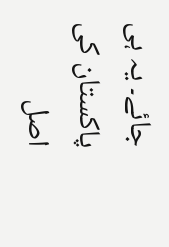جائے۔ یہ ہی پاکستان کی اصل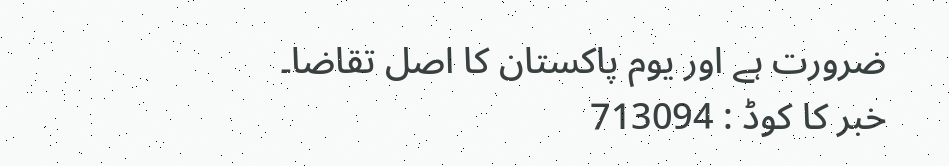ضرورت ہے اور یوم پاکستان کا اصل تقاضا۔
خبر کا کوڈ : 713094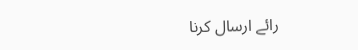رائے ارسال کرنا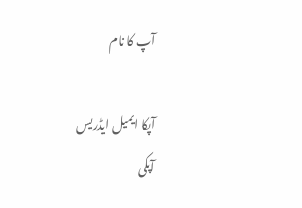آپ کا نام

آپکا ایمیل ایڈریس
آپکی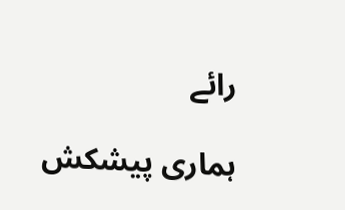رائے

ہماری پیشکش